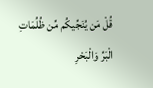قُلْ مَن يُنَجِّيكُم مِّن ظُلُمَاتِ الْبَرِّ وَالْبَحْرِ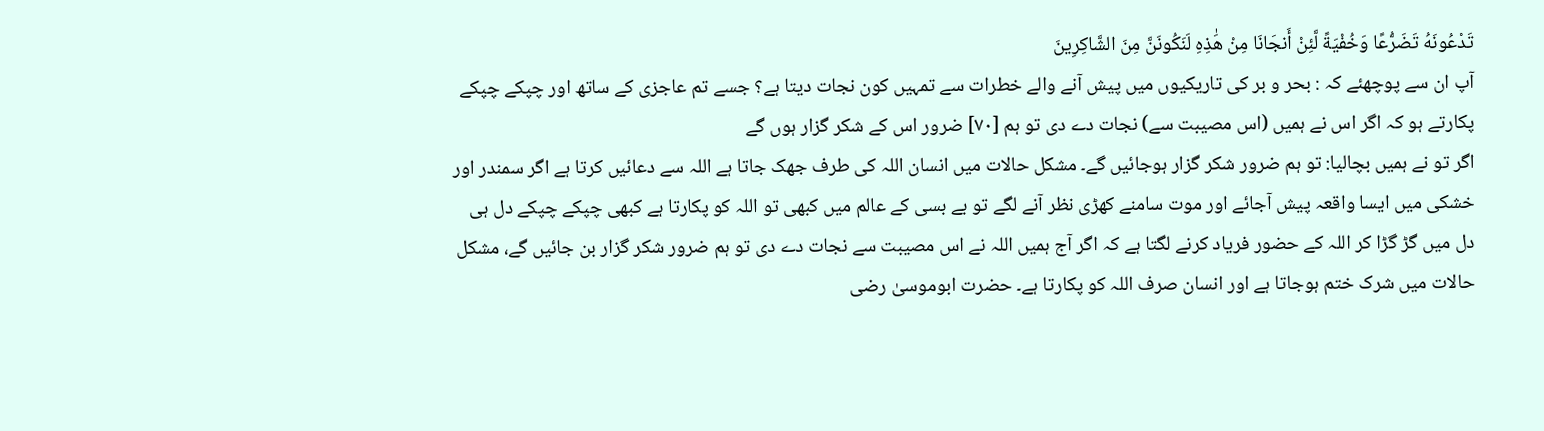تَدْعُونَهُ تَضَرُّعًا وَخُفْيَةً لَّئِنْ أَنجَانَا مِنْ هَٰذِهِ لَنَكُونَنَّ مِنَ الشَّاكِرِينَ
آپ ان سے پوچھئے کہ : بحر و بر کی تاریکیوں میں پیش آنے والے خطرات سے تمہیں کون نجات دیتا ہے؟ جسے تم عاجزی کے ساتھ اور چپکے چپکے پکارتے ہو کہ اگر اس نے ہمیں (اس مصیبت سے) نجات دے دی تو ہم [٧٠] ضرور اس کے شکر گزار ہوں گے
اگر تو نے ہمیں بچالیا: تو ہم ضرور شکر گزار ہوجائیں گے۔ مشکل حالات میں انسان اللہ کی طرف جھک جاتا ہے اللہ سے دعائیں کرتا ہے اگر سمندر اور خشکی میں ایسا واقعہ پیش آجائے اور موت سامنے کھڑی نظر آنے لگے تو بے بسی کے عالم میں کبھی تو اللہ کو پکارتا ہے کبھی چپکے چپکے دل ہی دل میں گڑ گڑا کر اللہ کے حضور فریاد کرنے لگتا ہے کہ اگر آج ہمیں اللہ نے اس مصیبت سے نجات دے دی تو ہم ضرور شکر گزار بن جائیں گے، مشکل حالات میں شرک ختم ہوجاتا ہے اور انسان صرف اللہ کو پکارتا ہے۔ حضرت ابوموسیٰ رضی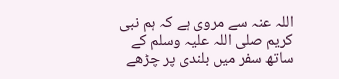اللہ عنہ سے مروی ہے کہ ہم نبی کریم صلی اللہ علیہ وسلم کے ساتھ سفر میں بلندی پر چڑھے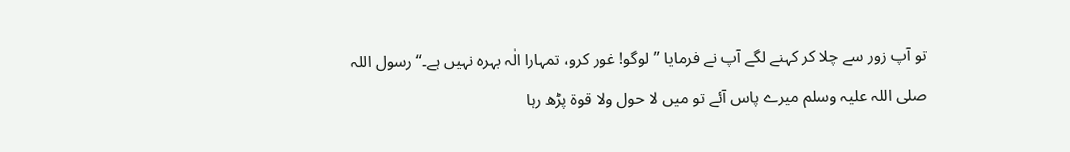تو آپ زور سے چلا کر کہنے لگے آپ نے فرمایا ’’لوگو! غور کرو، تمہارا الٰہ بہرہ نہیں ہے۔‘‘ رسول اللہ صلی اللہ علیہ وسلم میرے پاس آئے تو میں لا حول ولا قوۃ پڑھ رہا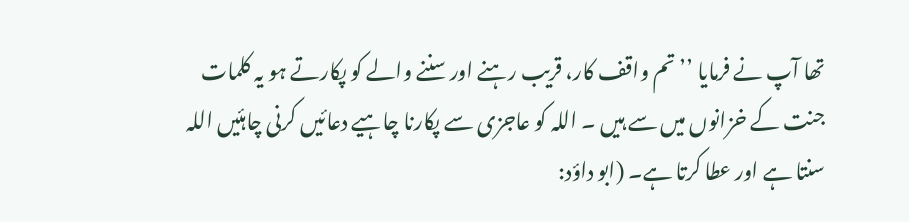تھا آپ نے فرمایا ’’تم واقف کار، قریب رہنے اور سننے والے کو پکارتے ہو یہ کلمات جنت کے خزانوں میں سے ہیں ۔ اللہ کو عاجزی سے پکارنا چاہیے دعائیں کرنی چاہئیں اللہ سنتا ہے اور عطا کرتا ہے۔ (ابو داؤد: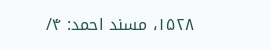۱۵۲۸، مسند احمد: ۴/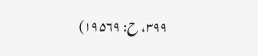۳۹۹، ح: ۱۹۵۶۹)